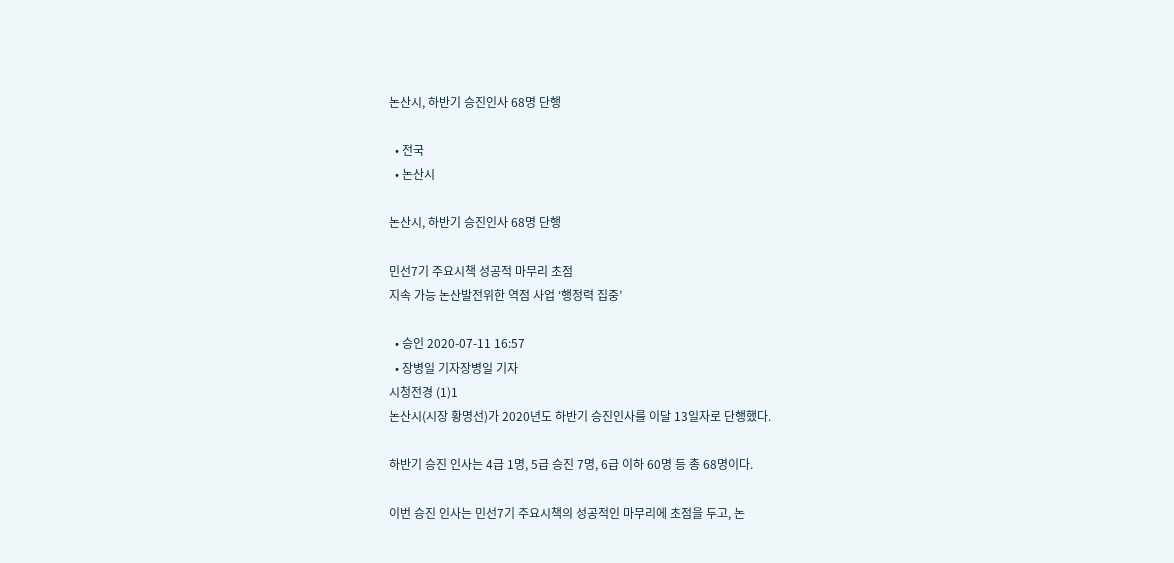논산시, 하반기 승진인사 68명 단행

  • 전국
  • 논산시

논산시, 하반기 승진인사 68명 단행

민선7기 주요시책 성공적 마무리 초점
지속 가능 논산발전위한 역점 사업 ‘행정력 집중’

  • 승인 2020-07-11 16:57
  • 장병일 기자장병일 기자
시청전경 (1)1
논산시(시장 황명선)가 2020년도 하반기 승진인사를 이달 13일자로 단행했다.

하반기 승진 인사는 4급 1명, 5급 승진 7명, 6급 이하 60명 등 총 68명이다.

이번 승진 인사는 민선7기 주요시책의 성공적인 마무리에 초점을 두고, 논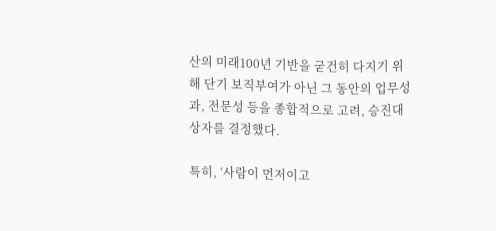산의 미래100년 기반을 굳건히 다지기 위해 단기 보직부여가 아닌 그 동안의 업무성과, 전문성 등을 종합적으로 고려, 승진대상자를 결정했다.

특히, ‘사람이 먼저이고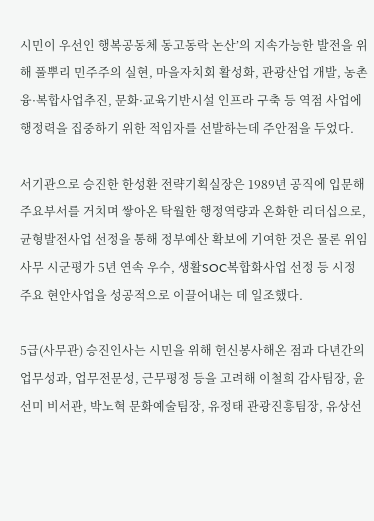시민이 우선인 행복공동체 동고동락 논산’의 지속가능한 발전을 위해 풀뿌리 민주주의 실현, 마을자치회 활성화, 관광산업 개발, 농촌융·복합사업추진, 문화·교육기반시설 인프라 구축 등 역점 사업에 행정력을 집중하기 위한 적임자를 선발하는데 주안점을 두었다.

서기관으로 승진한 한성환 전략기획실장은 1989년 공직에 입문해 주요부서를 거치며 쌓아온 탁월한 행정역량과 온화한 리더십으로, 균형발전사업 선정을 통해 정부예산 확보에 기여한 것은 물론 위임사무 시군평가 5년 연속 우수, 생활SOC복합화사업 선정 등 시정 주요 현안사업을 성공적으로 이끌어내는 데 일조했다.

5급(사무관) 승진인사는 시민을 위해 헌신봉사해온 점과 다년간의 업무성과, 업무전문성, 근무평정 등을 고려해 이철희 감사팀장, 윤선미 비서관, 박노혁 문화예술팀장, 유정태 관광진흥팀장, 유상선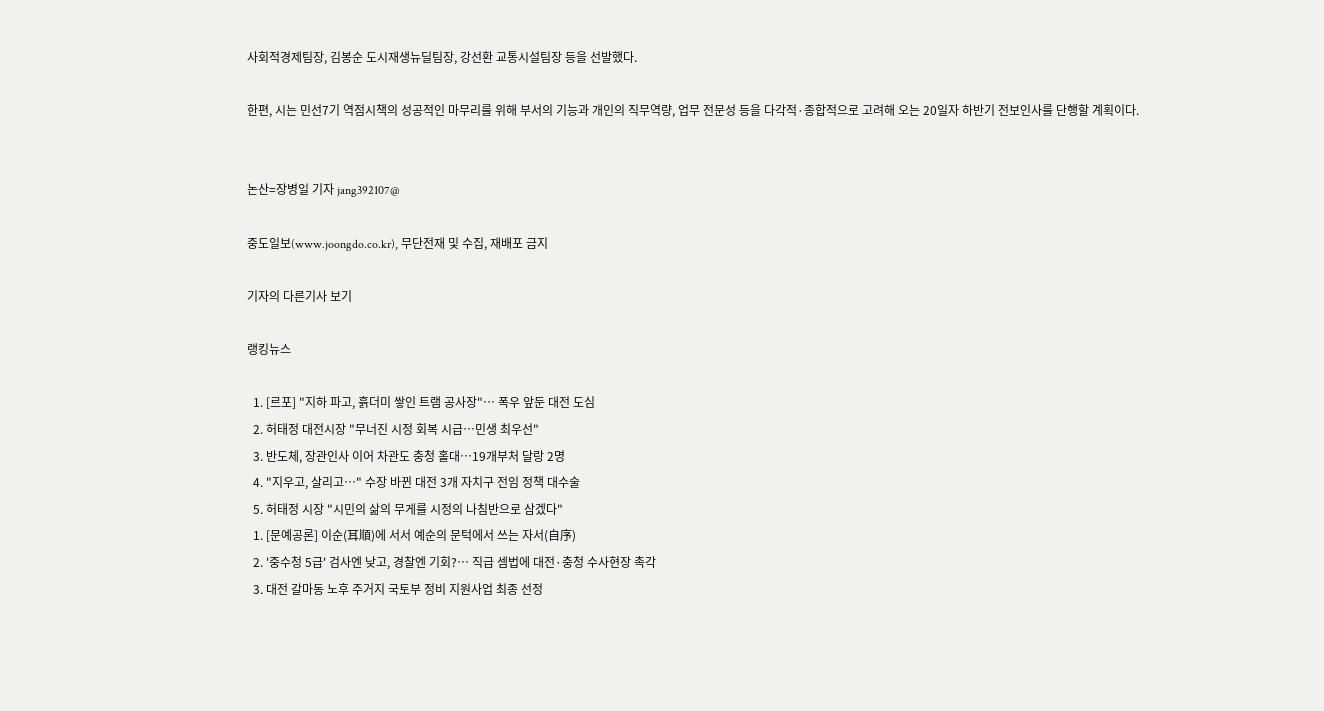사회적경제팀장, 김봉순 도시재생뉴딜팀장, 강선환 교통시설팀장 등을 선발했다.

한편, 시는 민선7기 역점시책의 성공적인 마무리를 위해 부서의 기능과 개인의 직무역량, 업무 전문성 등을 다각적·종합적으로 고려해 오는 20일자 하반기 전보인사를 단행할 계획이다.


논산=장병일 기자 jang392107@

중도일보(www.joongdo.co.kr), 무단전재 및 수집, 재배포 금지

기자의 다른기사 보기

랭킹뉴스

  1. [르포] "지하 파고, 흙더미 쌓인 트램 공사장"… 폭우 앞둔 대전 도심
  2. 허태정 대전시장 "무너진 시정 회복 시급…민생 최우선"
  3. 반도체, 장관인사 이어 차관도 충청 홀대…19개부처 달랑 2명
  4. "지우고, 살리고…" 수장 바뀐 대전 3개 자치구 전임 정책 대수술
  5. 허태정 시장 "시민의 삶의 무게를 시정의 나침반으로 삼겠다"
  1. [문예공론] 이순(耳順)에 서서 예순의 문턱에서 쓰는 자서(自序)
  2. '중수청 5급' 검사엔 낮고, 경찰엔 기회?… 직급 셈법에 대전·충청 수사현장 촉각
  3. 대전 갈마동 노후 주거지 국토부 정비 지원사업 최종 선정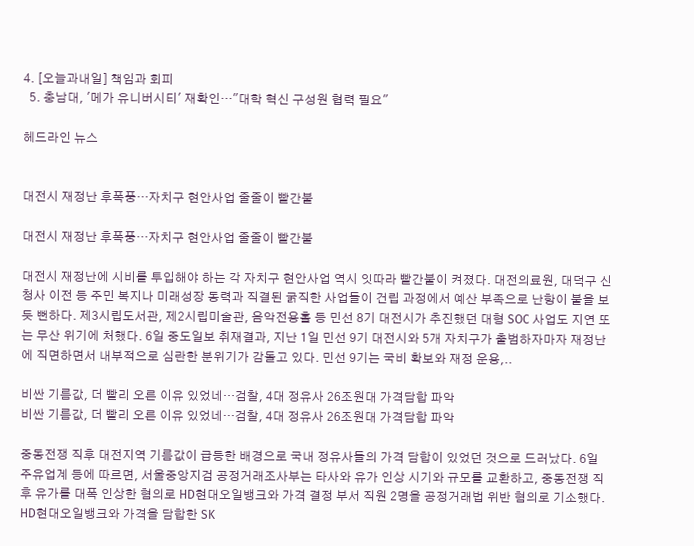4. [오늘과내일] 책임과 회피
  5. 충남대, '메가 유니버시티' 재확인…"대학 혁신 구성원 협력 필요"

헤드라인 뉴스


대전시 재정난 후폭풍…자치구 현안사업 줄줄이 빨간불

대전시 재정난 후폭풍…자치구 현안사업 줄줄이 빨간불

대전시 재정난에 시비를 투입해야 하는 각 자치구 현안사업 역시 잇따라 빨간불이 켜졌다. 대전의료원, 대덕구 신청사 이전 등 주민 복지나 미래성장 동력과 직결된 굵직한 사업들이 건립 과정에서 예산 부족으로 난항이 불을 보듯 뻔하다. 제3시립도서관, 제2시립미술관, 음악전용홀 등 민선 8기 대전시가 추진했던 대형 SOC 사업도 지연 또는 무산 위기에 처했다. 6일 중도일보 취재결과, 지난 1일 민선 9기 대전시와 5개 자치구가 출범하자마자 재정난에 직면하면서 내부적으로 심란한 분위기가 감돌고 있다. 민선 9기는 국비 확보와 재정 운용,..

비싼 기름값, 더 빨리 오른 이유 있었네…검찰, 4대 정유사 26조원대 가격담합 파악
비싼 기름값, 더 빨리 오른 이유 있었네…검찰, 4대 정유사 26조원대 가격담합 파악

중동전쟁 직후 대전지역 기름값이 급등한 배경으로 국내 정유사들의 가격 담합이 있었던 것으로 드러났다. 6일 주유업계 등에 따르면, 서울중앙지검 공정거래조사부는 타사와 유가 인상 시기와 규모를 교환하고, 중동전쟁 직후 유가를 대폭 인상한 혐의로 HD현대오일뱅크와 가격 결정 부서 직원 2명을 공정거래법 위반 혐의로 기소했다. HD현대오일뱅크와 가격을 담합한 SK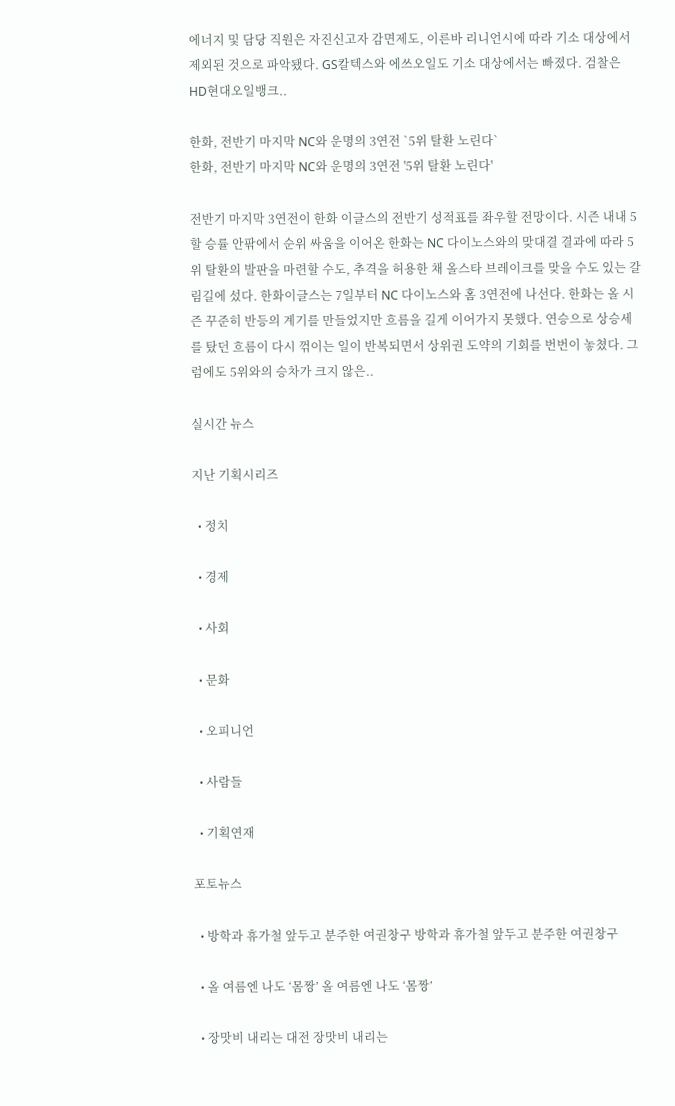에너지 및 담당 직원은 자진신고자 감면제도, 이른바 리니언시에 따라 기소 대상에서 제외된 것으로 파악됐다. GS칼텍스와 에쓰오일도 기소 대상에서는 빠졌다. 검찰은 HD현대오일뱅크..

한화, 전반기 마지막 NC와 운명의 3연전 `5위 탈환 노린다`
한화, 전반기 마지막 NC와 운명의 3연전 '5위 탈환 노린다'

전반기 마지막 3연전이 한화 이글스의 전반기 성적표를 좌우할 전망이다. 시즌 내내 5할 승률 안팎에서 순위 싸움을 이어온 한화는 NC 다이노스와의 맞대결 결과에 따라 5위 탈환의 발판을 마련할 수도, 추격을 허용한 채 올스타 브레이크를 맞을 수도 있는 갈림길에 섰다. 한화이글스는 7일부터 NC 다이노스와 홈 3연전에 나선다. 한화는 올 시즌 꾸준히 반등의 계기를 만들었지만 흐름을 길게 이어가지 못했다. 연승으로 상승세를 탔던 흐름이 다시 꺾이는 일이 반복되면서 상위권 도약의 기회를 번번이 놓쳤다. 그럼에도 5위와의 승차가 크지 않은..

실시간 뉴스

지난 기획시리즈

  • 정치

  • 경제

  • 사회

  • 문화

  • 오피니언

  • 사람들

  • 기획연재

포토뉴스

  • 방학과 휴가철 앞두고 분주한 여권창구 방학과 휴가철 앞두고 분주한 여권창구

  • 올 여름엔 나도 ‘몸짱’ 올 여름엔 나도 ‘몸짱’

  • 장맛비 내리는 대전 장맛비 내리는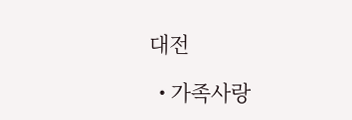대전

  • 가족사랑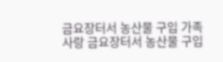금요장터서 농산물 구입 가족사랑 금요장터서 농산물 구입